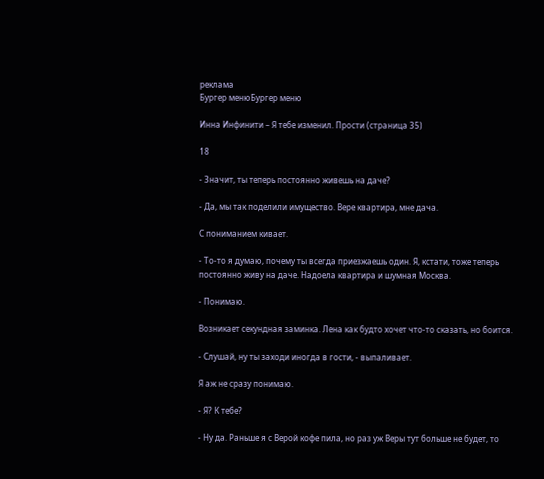реклама
Бургер менюБургер меню

Инна Инфинити – Я тебе изменил. Прости (страница 35)

18

- Значит, ты теперь постоянно живешь на даче?

- Да, мы так поделили имущество. Вере квартира, мне дача.

С пониманием кивает.

- То-то я думаю, почему ты всегда приезжаешь один. Я, кстати, тоже теперь постоянно живу на даче. Надоела квартира и шумная Москва.

- Понимаю.

Возникает секундная заминка. Лена как будто хочет что-то сказать, но боится.

- Слушай, ну ты заходи иногда в гости, - выпаливает.

Я аж не сразу понимаю.

- Я? К тебе?

- Ну да. Раньше я с Верой кофе пила, но раз уж Веры тут больше не будет, то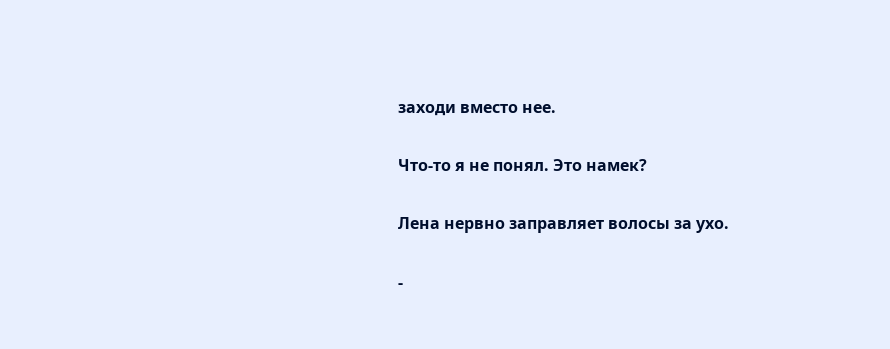заходи вместо нее.

Что-то я не понял. Это намек?

Лена нервно заправляет волосы за ухо.

-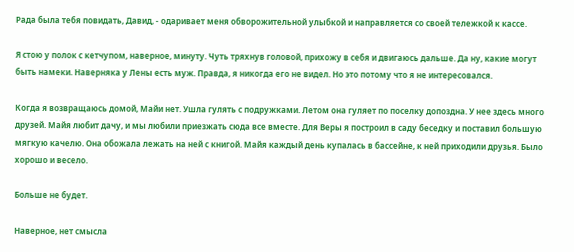Рада была тебя повидать, Давид, - одаривает меня обворожительной улыбкой и направляется со своей тележкой к кассе.

Я стою у полок с кетчупом, наверное, минуту. Чуть тряхнув головой, прихожу в себя и двигаюсь дальше. Да ну, какие могут быть намеки. Наверняка у Лены есть муж. Правда, я никогда его не видел. Но это потому что я не интересовался.

Когда я возвращаюсь домой, Майи нет. Ушла гулять с подружками. Летом она гуляет по поселку допоздна. У нее здесь много друзей. Майя любит дачу, и мы любили приезжать сюда все вместе. Для Веры я построил в саду беседку и поставил большую мягкую качелю. Она обожала лежать на ней с книгой. Майя каждый день купалась в бассейне, к ней приходили друзья. Было хорошо и весело.

Больше не будет.

Наверное, нет смысла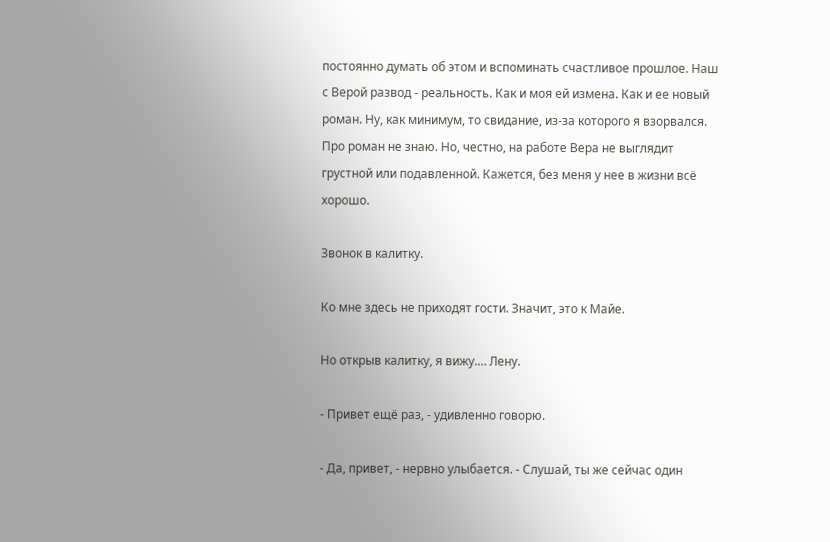постоянно думать об этом и вспоминать счастливое прошлое. Наш с Верой развод - реальность. Как и моя ей измена. Как и ее новый роман. Ну, как минимум, то свидание, из-за которого я взорвался. Про роман не знаю. Но, честно, на работе Вера не выглядит грустной или подавленной. Кажется, без меня у нее в жизни всё хорошо.

Звонок в калитку.

Ко мне здесь не приходят гости. Значит, это к Майе.

Но открыв калитку, я вижу.… Лену.

- Привет ещё раз, - удивленно говорю.

- Да, привет, - нервно улыбается. - Слушай, ты же сейчас один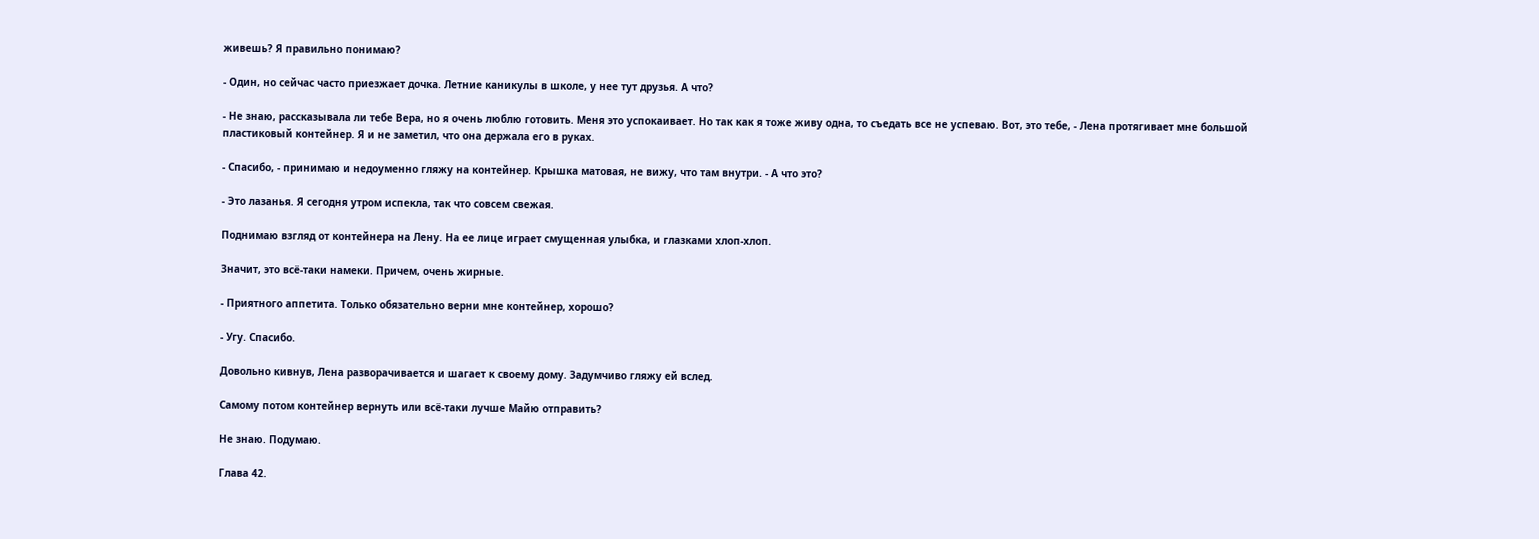живешь? Я правильно понимаю?

- Один, но сейчас часто приезжает дочка. Летние каникулы в школе, у нее тут друзья. А что?

- Не знаю, рассказывала ли тебе Вера, но я очень люблю готовить. Меня это успокаивает. Но так как я тоже живу одна, то съедать все не успеваю. Вот, это тебе, - Лена протягивает мне большой пластиковый контейнер. Я и не заметил, что она держала его в руках.

- Спасибо, - принимаю и недоуменно гляжу на контейнер. Крышка матовая, не вижу, что там внутри. - А что это?

- Это лазанья. Я сегодня утром испекла, так что совсем свежая.

Поднимаю взгляд от контейнера на Лену. На ее лице играет смущенная улыбка, и глазками хлоп-хлоп.

Значит, это всё-таки намеки. Причем, очень жирные.

- Приятного аппетита. Только обязательно верни мне контейнер, хорошо?

- Угу. Спасибо.

Довольно кивнув, Лена разворачивается и шагает к своему дому. Задумчиво гляжу ей вслед.

Самому потом контейнер вернуть или всё-таки лучше Майю отправить?

Не знаю. Подумаю.

Глава 42.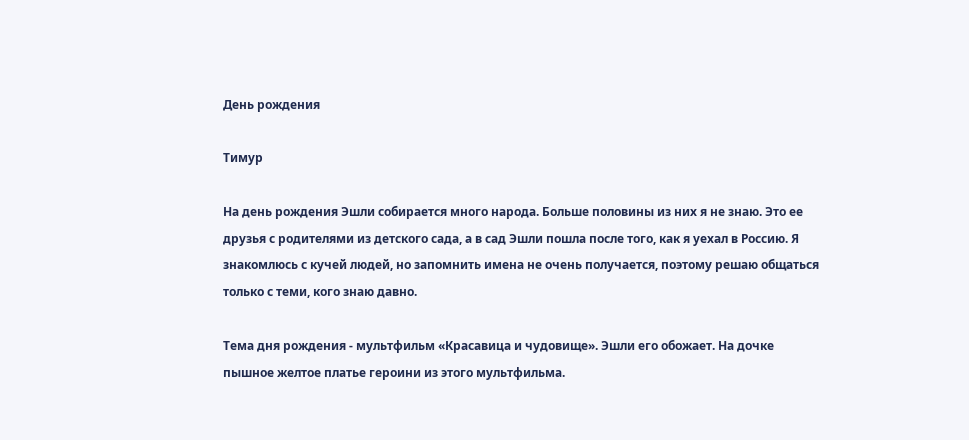День рождения

Тимур

На день рождения Эшли собирается много народа. Больше половины из них я не знаю. Это ее друзья с родителями из детского сада, а в сад Эшли пошла после того, как я уехал в Россию. Я знакомлюсь с кучей людей, но запомнить имена не очень получается, поэтому решаю общаться только с теми, кого знаю давно.

Тема дня рождения - мультфильм «Красавица и чудовище». Эшли его обожает. На дочке пышное желтое платье героини из этого мультфильма.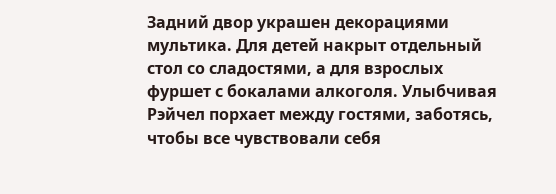Задний двор украшен декорациями мультика. Для детей накрыт отдельный стол со сладостями, а для взрослых фуршет с бокалами алкоголя. Улыбчивая Рэйчел порхает между гостями, заботясь, чтобы все чувствовали себя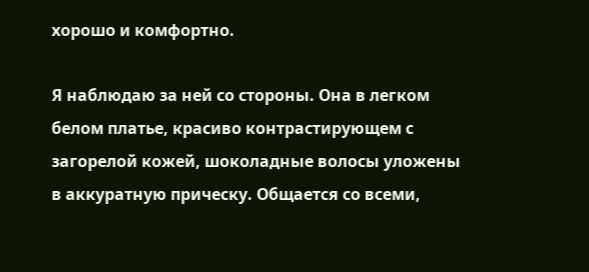хорошо и комфортно.

Я наблюдаю за ней со стороны. Она в легком белом платье, красиво контрастирующем с загорелой кожей, шоколадные волосы уложены в аккуратную прическу. Общается со всеми,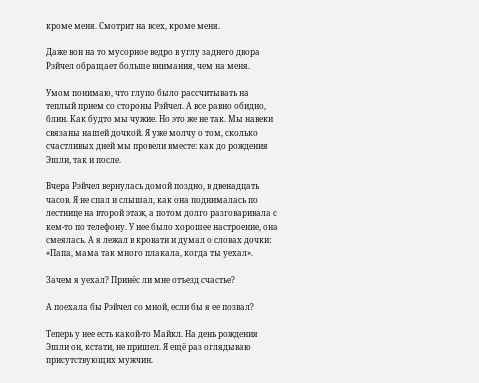кроме меня. Смотрит на всех, кроме меня.

Даже вон на то мусорное ведро в углу заднего двора Рэйчел обращает больше внимания, чем на меня.

Умом понимаю, что глупо было рассчитывать на теплый прием со стороны Рэйчел. А все равно обидно, блин. Как будто мы чужие. Но это же не так. Мы навеки связаны нашей дочкой. Я уже молчу о том, сколько счастливых дней мы провели вместе: как до рождения Эшли, так и после.

Вчера Рэйчел вернулась домой поздно, в двенадцать часов. Я не спал и слышал, как она поднималась по лестнице на второй этаж, а потом долго разговаривала с кем-то по телефону. У нее было хорошее настроение, она смеялась. А я лежал в кровати и думал о словах дочки: «Папа, мама так много плакала, когда ты уехал».

Зачем я уехал? Принёс ли мне отъезд счастье?

А поехала бы Рэйчел со мной, если бы я ее позвал?

Теперь у нее есть какой-то Майкл. На день рождения Эшли он, кстати, не пришел. Я ещё раз оглядываю присутствующих мужчин.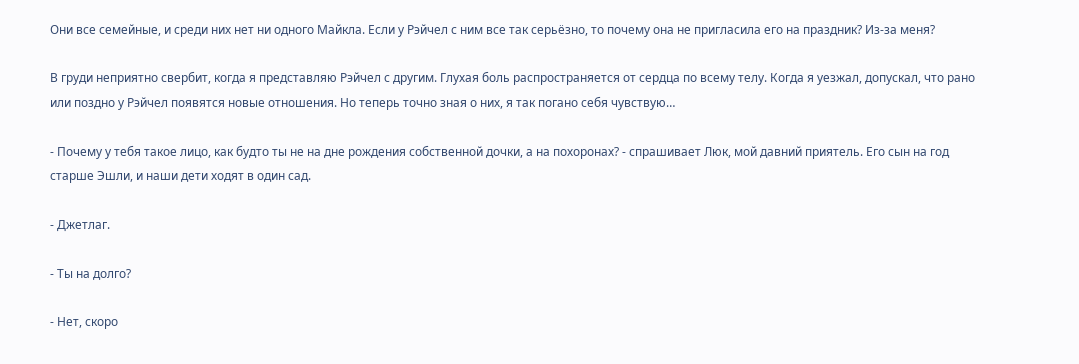Они все семейные, и среди них нет ни одного Майкла. Если у Рэйчел с ним все так серьёзно, то почему она не пригласила его на праздник? Из-за меня?

В груди неприятно свербит, когда я представляю Рэйчел с другим. Глухая боль распространяется от сердца по всему телу. Когда я уезжал, допускал, что рано или поздно у Рэйчел появятся новые отношения. Но теперь точно зная о них, я так погано себя чувствую…

- Почему у тебя такое лицо, как будто ты не на дне рождения собственной дочки, а на похоронах? - спрашивает Люк, мой давний приятель. Его сын на год старше Эшли, и наши дети ходят в один сад.

- Джетлаг.

- Ты на долго?

- Нет, скоро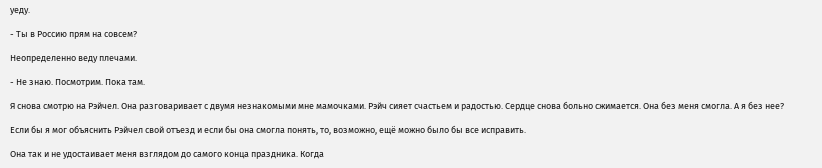уеду.

- Ты в Россию прям на совсем?

Неопределенно веду плечами.

- Не знаю. Посмотрим. Пока там.

Я снова смотрю на Рэйчел. Она разговаривает с двумя незнакомыми мне мамочками. Рэйч сияет счастьем и радостью. Сердце снова больно сжимается. Она без меня смогла. А я без нее?

Если бы я мог объяснить Рэйчел свой отъезд и если бы она смогла понять, то, возможно, ещё можно было бы все исправить.

Она так и не удостаивает меня взглядом до самого конца праздника. Когда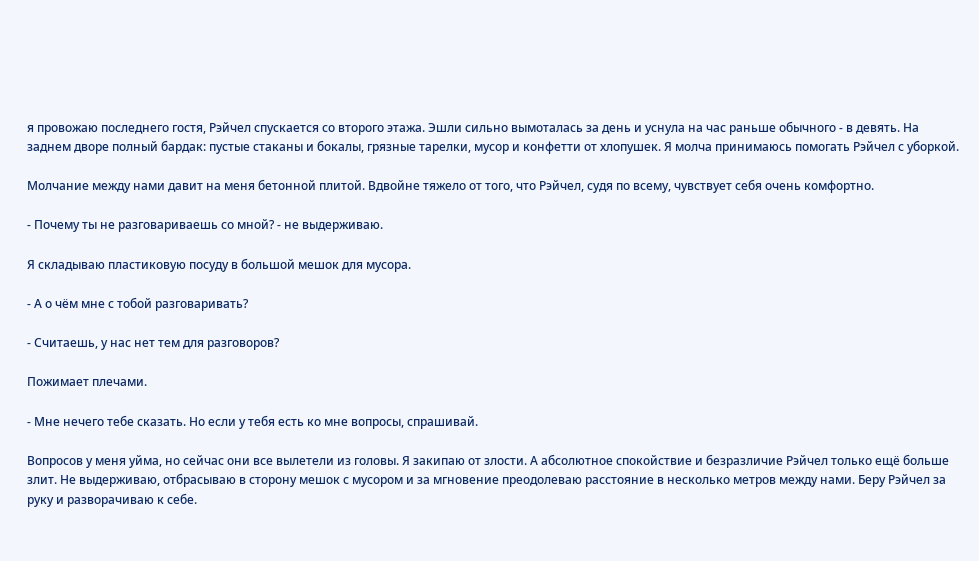я провожаю последнего гостя, Рэйчел спускается со второго этажа. Эшли сильно вымоталась за день и уснула на час раньше обычного - в девять. На заднем дворе полный бардак: пустые стаканы и бокалы, грязные тарелки, мусор и конфетти от хлопушек. Я молча принимаюсь помогать Рэйчел с уборкой.

Молчание между нами давит на меня бетонной плитой. Вдвойне тяжело от того, что Рэйчел, судя по всему, чувствует себя очень комфортно.

- Почему ты не разговариваешь со мной? - не выдерживаю.

Я складываю пластиковую посуду в большой мешок для мусора.

- А о чём мне с тобой разговаривать?

- Считаешь, у нас нет тем для разговоров?

Пожимает плечами.

- Мне нечего тебе сказать. Но если у тебя есть ко мне вопросы, спрашивай.

Вопросов у меня уйма, но сейчас они все вылетели из головы. Я закипаю от злости. А абсолютное спокойствие и безразличие Рэйчел только ещё больше злит. Не выдерживаю, отбрасываю в сторону мешок с мусором и за мгновение преодолеваю расстояние в несколько метров между нами. Беру Рэйчел за руку и разворачиваю к себе.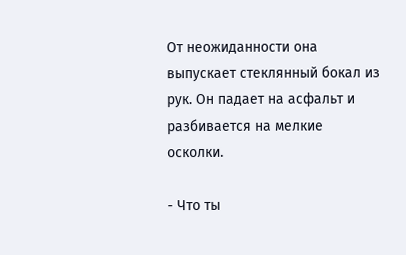От неожиданности она выпускает стеклянный бокал из рук. Он падает на асфальт и разбивается на мелкие осколки.

- Что ты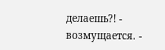делаешь?! - возмущается. -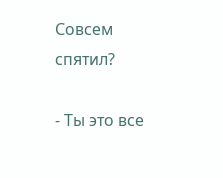Совсем спятил?

- Ты это все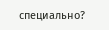специально?